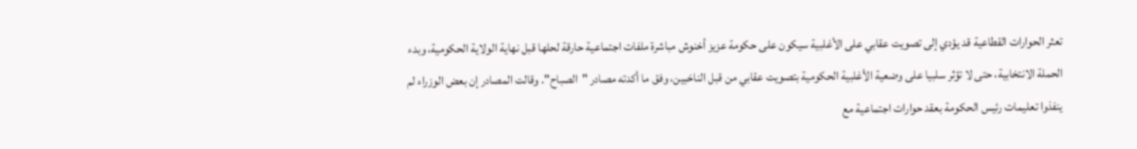تعثر الحوارات القطاعية قد يؤدي إلى تصويت عقابي على الأغلبية سيكون على حكومة عزيز أخنوش مباشرة ملفات اجتماعية حارقة لحلها قبل نهاية الولاية الحكومية، وبدء الحملة الانتخابية، حتى لا تؤثر سلبيا على وضعية الأغلبية الحكومية بتصويت عقابي من قبل الناخبين، وفق ما أكدته مصادر "الصباح". وقالت المصادر إن بعض الوزراء لم ينفذوا تعليمات رئيس الحكومة بعقد حوارات اجتماعية مع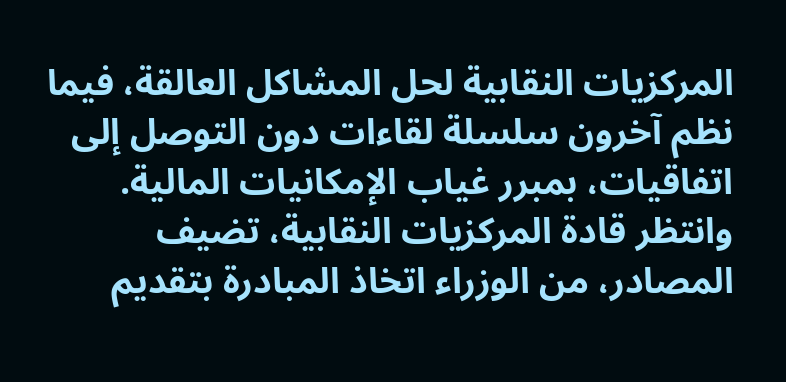المركزيات النقابية لحل المشاكل العالقة، فيما نظم آخرون سلسلة لقاءات دون التوصل إلى اتفاقيات، بمبرر غياب الإمكانيات المالية. وانتظر قادة المركزيات النقابية، تضيف المصادر، من الوزراء اتخاذ المبادرة بتقديم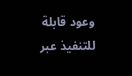وعود قابلة للتنفيذ عبر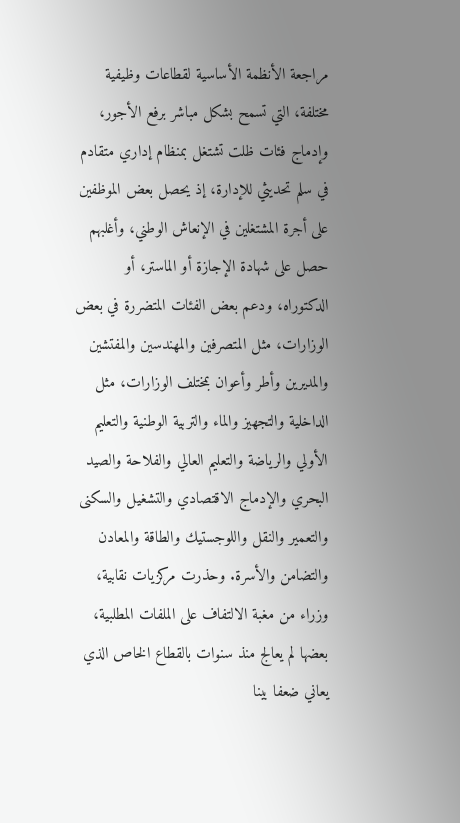مراجعة الأنظمة الأساسية لقطاعات وظيفية مختلفة، التي تسمح بشكل مباشر برفع الأجور، وإدماج فئات ظلت تشتغل بمنظام إداري متقادم في سلم تحديثي للإدارة، إذ يحصل بعض الموظفين على أجرة المشتغلين في الإنعاش الوطني، وأغلبهم حصل على شهادة الإجازة أو الماستر، أو الدكتوراه، ودعم بعض الفئات المتضررة في بعض الوزارات، مثل المتصرفين والمهندسين والمفتشين والمديرين وأطر وأعوان بمختلف الوزارات، مثل الداخلية والتجهيز والماء والتربية الوطنية والتعليم الأولي والرياضة والتعليم العالي والفلاحة والصيد البحري والإدماج الاقتصادي والتشغيل والسكنى والتعمير والنقل واللوجستيك والطاقة والمعادن والتضامن والأسرة. وحذرت مركزيات نقابية، وزراء من مغبة الالتفاف على الملفات المطلبية، بعضها لم يعالج منذ سنوات بالقطاع الخاص الذي يعاني ضعفا بينا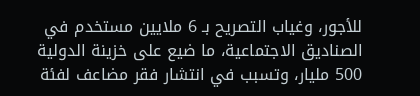للأجور، وغياب التصريح بـ 6 ملايين مستخدم في الصناديق الاجتماعية، ما ضيع على خزينة الدولية 500 مليار، وتسبب في انتشار فقر مضاعف لفئة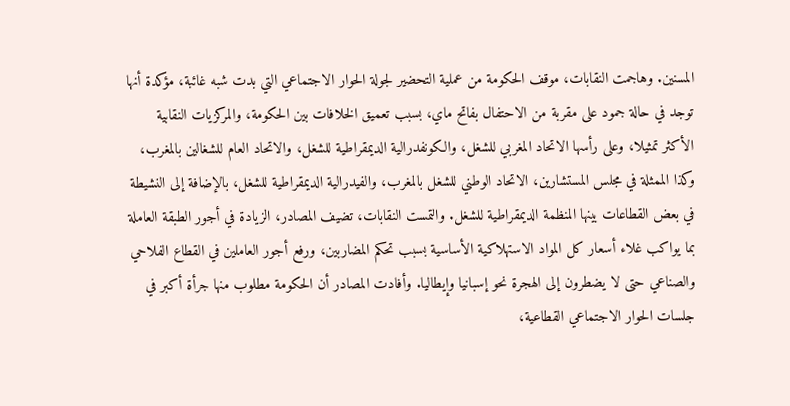المسنين. وهاجمت النقابات، موقف الحكومة من عملية التحضير لجولة الحوار الاجتماعي التي بدت شبه غائبة، مؤكدة أنها توجد في حالة جمود على مقربة من الاحتفال بفاتح ماي، بسبب تعميق الخلافات بين الحكومة، والمركزيات النقابية الأكثر تمثيلا، وعلى رأسها الاتحاد المغربي للشغل، والكونفدرالية الديمقراطية للشغل، والاتحاد العام للشغالين بالمغرب، وكذا الممثلة في مجلس المستشارين، الاتحاد الوطني للشغل بالمغرب، والفيدرالية الديمقراطية للشغل، بالإضافة إلى النشيطة في بعض القطاعات بينها المنظمة الديمقراطية للشغل. والتمست النقابات، تضيف المصادر، الزيادة في أجور الطبقة العاملة بما يواكب غلاء أسعار كل المواد الاستهلاكية الأساسية بسبب تحكم المضاربين، ورفع أجور العاملين في القطاع الفلاحي والصناعي حتى لا يضطرون إلى الهجرة نحو إسبانيا وإيطاليا. وأفادت المصادر أن الحكومة مطلوب منها جرأة أكبر في جلسات الحوار الاجتماعي القطاعية،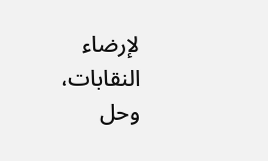لإرضاء النقابات، وحل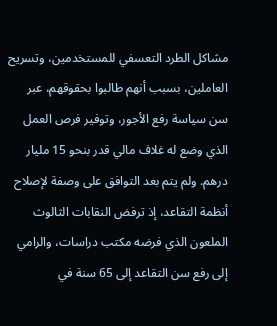مشاكل الطرد التعسفي للمستخدمين، وتسريح العاملين، بسبب أنهم طالبوا بحقوقهم، عبر سن سياسة رفع الأجور، وتوفير فرص العمل الذي وضع له غلاف مالي قدر بنحو 15 مليار درهم. ولم يتم بعد التوافق على وصفة لإصلاح أنظمة التقاعد، إذ ترفض النقابات الثالوث الملعون الذي فرضه مكتب دراسات، والرامي إلى رفع سن التقاعد إلى 65 سنة في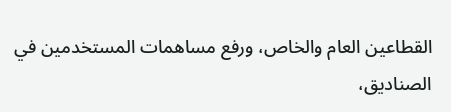القطاعين العام والخاص، ورفع مساهمات المستخدمين في الصناديق،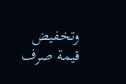وتخفيض قيمة صرف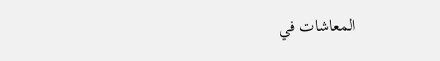المعاشات في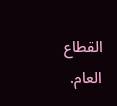القطاع العام.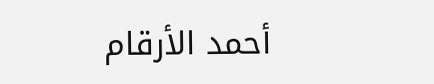أحمد الأرقام